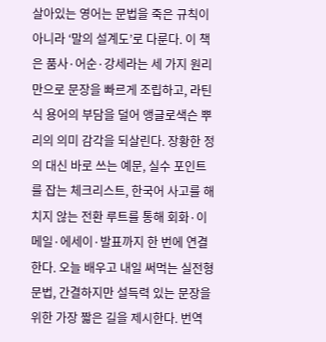살아있는 영어는 문법을 죽은 규칙이 아니라 ‘말의 설계도’로 다룬다. 이 책은 품사·어순·강세라는 세 가지 원리만으로 문장을 빠르게 조립하고, 라틴식 용어의 부담을 덜어 앵글로색슨 뿌리의 의미 감각을 되살린다. 장황한 정의 대신 바로 쓰는 예문, 실수 포인트를 잡는 체크리스트, 한국어 사고를 해치지 않는 전환 루트를 통해 회화·이메일·에세이·발표까지 한 번에 연결한다. 오늘 배우고 내일 써먹는 실전형 문법, 간결하지만 설득력 있는 문장을 위한 가장 짧은 길을 제시한다. 번역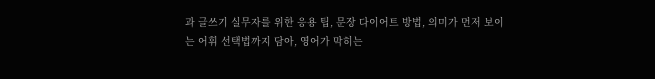과 글쓰기 실무자를 위한 응용 팁, 문장 다이어트 방법, 의미가 먼저 보이는 어휘 선택법까지 담아, 영어가 막히는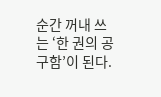순간 꺼내 쓰는 ‘한 권의 공구함’이 된다.